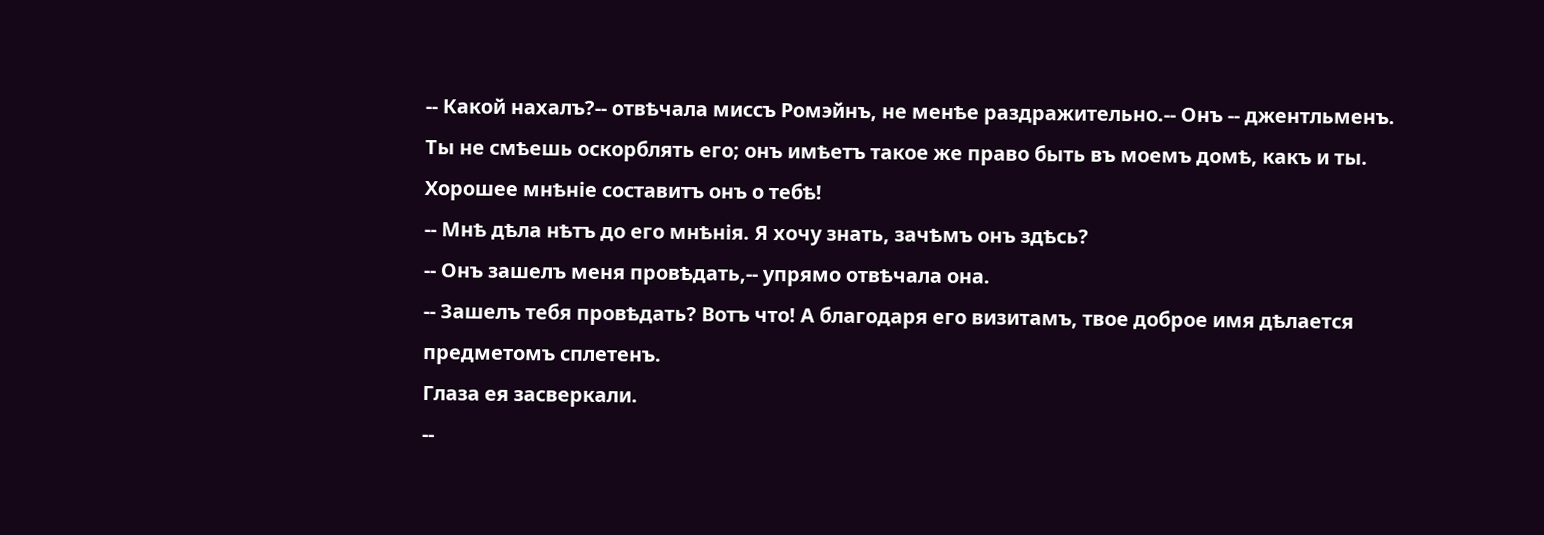-- Какой нахалъ?-- отвѣчала миссъ Ромэйнъ, не менѣе раздражительно.-- Онъ -- джентльменъ. Ты не смѣешь оскорблять его; онъ имѣетъ такое же право быть въ моемъ домѣ, какъ и ты. Хорошее мнѣніе составитъ онъ о тебѣ!
-- Мнѣ дѣла нѣтъ до его мнѣнія. Я хочу знать, зачѣмъ онъ здѣсь?
-- Онъ зашелъ меня провѣдать,-- упрямо отвѣчала она.
-- Зашелъ тебя провѣдать? Вотъ что! А благодаря его визитамъ, твое доброе имя дѣлается предметомъ сплетенъ.
Глаза ея засверкали.
--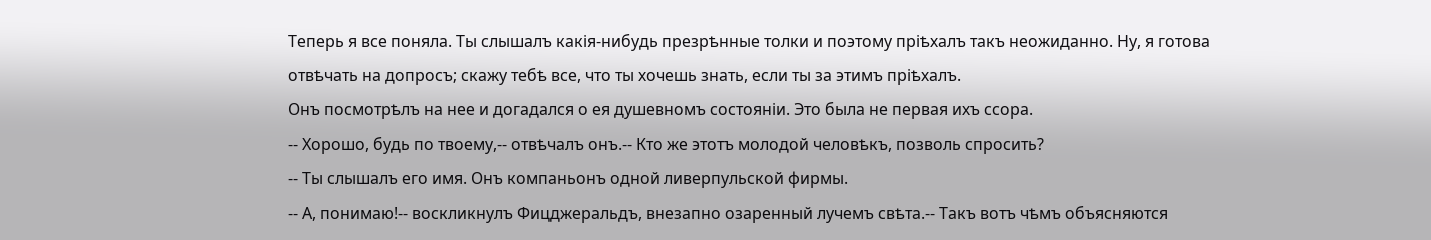Теперь я все поняла. Ты слышалъ какія-нибудь презрѣнные толки и поэтому пріѣхалъ такъ неожиданно. Ну, я готова отвѣчать на допросъ; скажу тебѣ все, что ты хочешь знать, если ты за этимъ пріѣхалъ.
Онъ посмотрѣлъ на нее и догадался о ея душевномъ состояніи. Это была не первая ихъ ссора.
-- Хорошо, будь по твоему,-- отвѣчалъ онъ.-- Кто же этотъ молодой человѣкъ, позволь спросить?
-- Ты слышалъ его имя. Онъ компаньонъ одной ливерпульской фирмы.
-- А, понимаю!-- воскликнулъ Фицджеральдъ, внезапно озаренный лучемъ свѣта.-- Такъ вотъ чѣмъ объясняются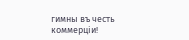гимны въ честь коммерціи!